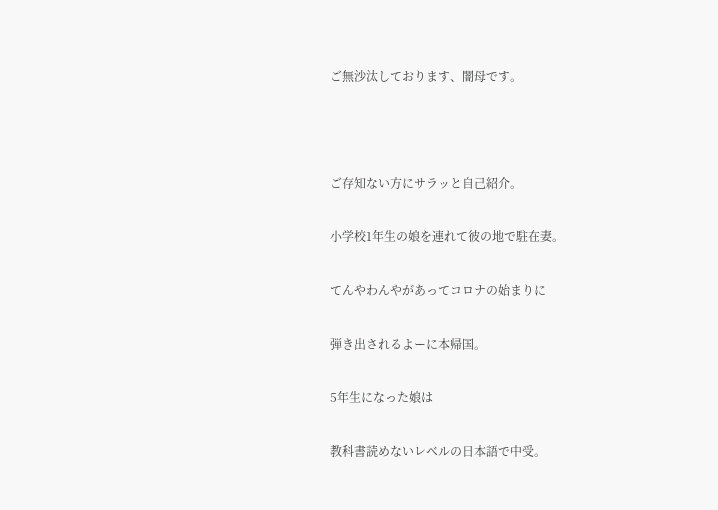ご無沙汰しております、闇母です。



ご存知ない方にサラッと自己紹介。

小学校1年生の娘を連れて彼の地で駐在妻。

てんやわんやがあってコロナの始まりに

弾き出されるよーに本帰国。

5年生になった娘は

教科書読めないレベルの日本語で中受。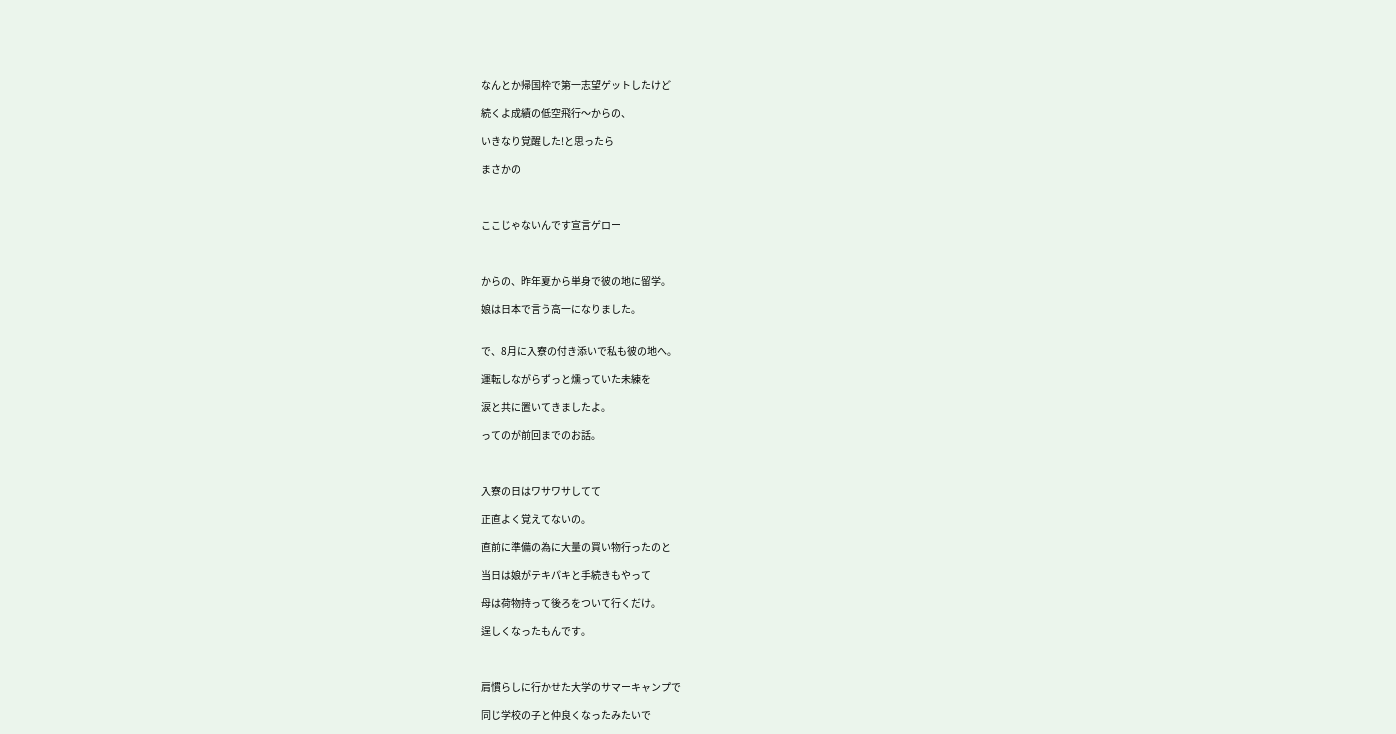なんとか帰国枠で第一志望ゲットしたけど

続くよ成績の低空飛行〜からの、

いきなり覚醒した!と思ったら

まさかの



ここじゃないんです宣言ゲロー



からの、昨年夏から単身で彼の地に留学。

娘は日本で言う高一になりました。


で、8月に入寮の付き添いで私も彼の地へ。

運転しながらずっと燻っていた未練を

涙と共に置いてきましたよ。

ってのが前回までのお話。



入寮の日はワサワサしてて

正直よく覚えてないの。

直前に準備の為に大量の買い物行ったのと

当日は娘がテキパキと手続きもやって

母は荷物持って後ろをついて行くだけ。

逞しくなったもんです。



肩慣らしに行かせた大学のサマーキャンプで

同じ学校の子と仲良くなったみたいで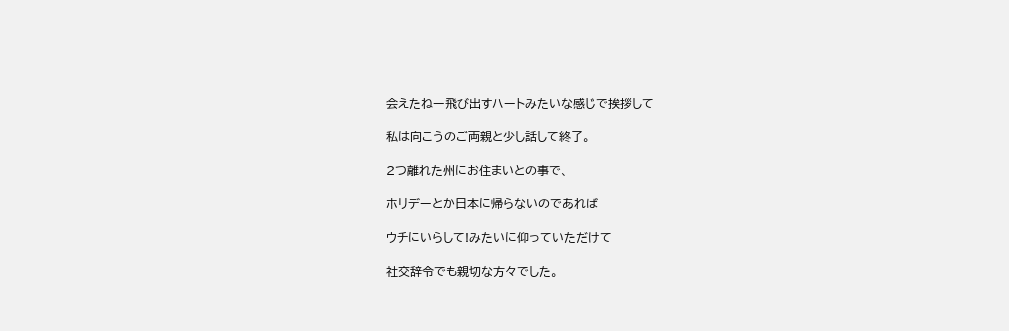会えたねー飛び出すハートみたいな感じで挨拶して

私は向こうのご両親と少し話して終了。

2つ離れた州にお住まいとの事で、

ホリデーとか日本に帰らないのであれば

ウチにいらして!みたいに仰っていただけて

社交辞令でも親切な方々でした。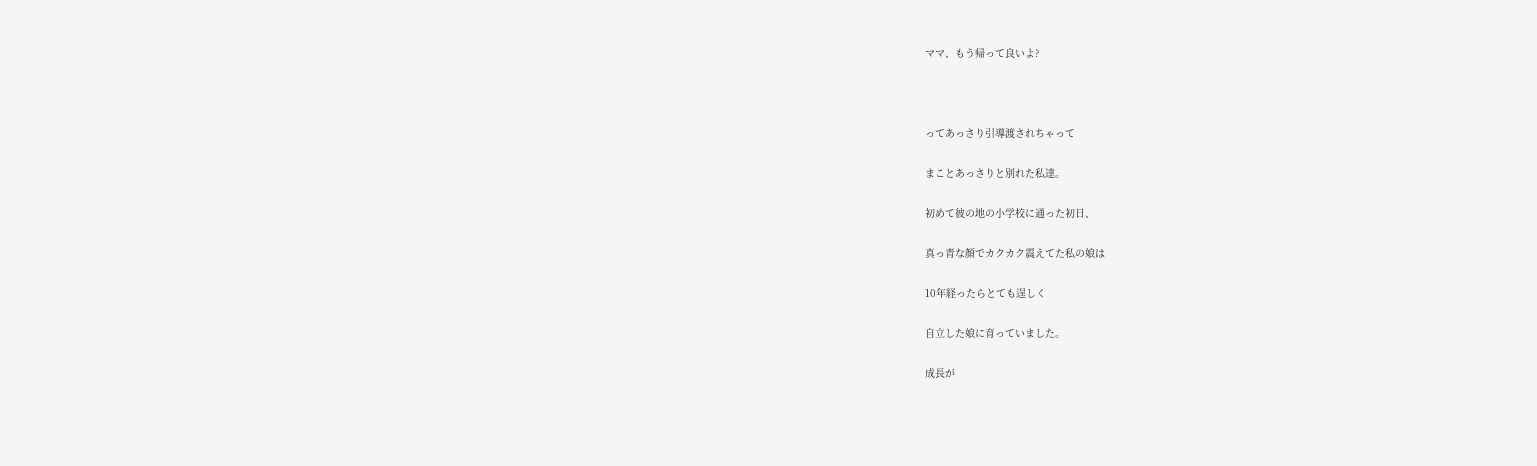ママ、もう帰って良いよ?



ってあっさり引導渡されちゃって

まことあっさりと別れた私達。

初めて彼の地の小学校に通った初日、

真っ青な顔でカクカク震えてた私の娘は

10年経ったらとても逞しく

自立した娘に育っていました。

成長が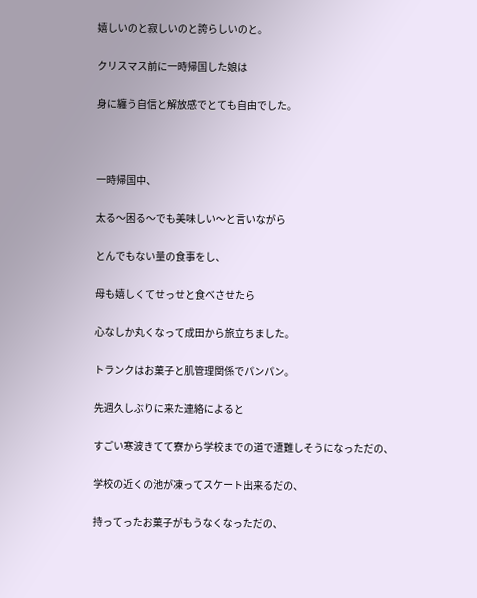嬉しいのと寂しいのと誇らしいのと。

クリスマス前に一時帰国した娘は

身に纏う自信と解放感でとても自由でした。



一時帰国中、

太る〜困る〜でも美味しい〜と言いながら

とんでもない量の食事をし、

母も嬉しくてせっせと食べさせたら

心なしか丸くなって成田から旅立ちました。

トランクはお菓子と肌管理関係でパンパン。

先週久しぶりに来た連絡によると

すごい寒波きてて寮から学校までの道で遭難しそうになっただの、

学校の近くの池が凍ってスケート出来るだの、

持ってったお菓子がもうなくなっただの、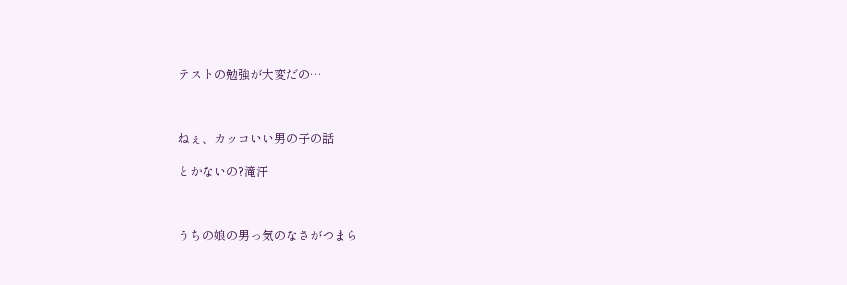テストの勉強が大変だの…



ねぇ、カッコいい男の子の話

とかないの?滝汗



うちの娘の男っ気のなさがつまら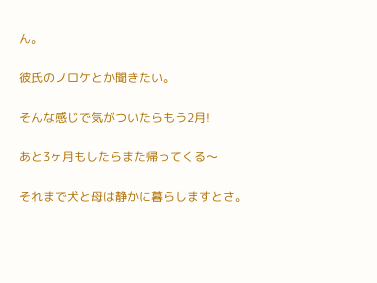ん。

彼氏のノロケとか聞きたい。

そんな感じで気がついたらもう2月!

あと3ヶ月もしたらまた帰ってくる〜

それまで犬と母は静かに暮らしますとさ。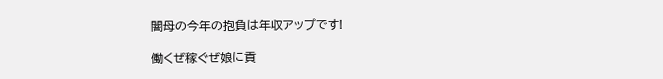闇母の今年の抱負は年収アップです!

働くぜ稼ぐぜ娘に貢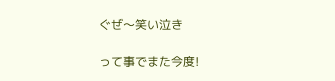ぐぜ〜笑い泣き

って事でまた今度!